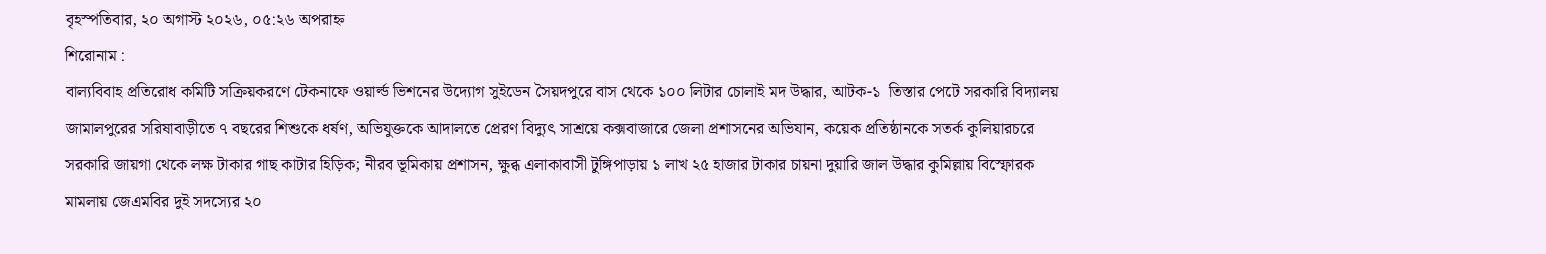বৃহস্পতিবার, ২০ অগাস্ট ২০২৬, ০৫:২৬ অপরাহ্ন
শিরোনাম :
বাল্যবিবাহ প্রতিরোধ কমিটি সক্রিয়করণে টেকনাফে ওয়ার্ল্ড ভিশনের উদ্যোগ সুইডেন সৈয়দপুরে বাস থেকে ১০০ লিটার চোলাই মদ উদ্ধার, আটক-১  তিস্তার পেটে সরকারি বিদ্যালয় জামালপুরের সরিষাবাড়ীতে ৭ বছরের শিশুকে ধর্ষণ, অভিযুক্তকে আদালতে প্রেরণ বিদ্যুৎ সাশ্রয়ে কক্সবাজারে জেলা প্রশাসনের অভিযান, কয়েক প্রতিষ্ঠানকে সতর্ক কুলিয়ারচরে সরকারি জায়গা থেকে লক্ষ টাকার গাছ কাটার হিড়িক; নীরব ভূমিকায় প্রশাসন, ক্ষুব্ধ এলাকাবাসী টুঙ্গিপাড়ায় ১ লাখ ২৫ হাজার টাকার চায়না দুয়ারি জাল উদ্ধার কুমিল্লায় বিস্ফোরক মামলায় জেএমবির দুই সদস্যের ২০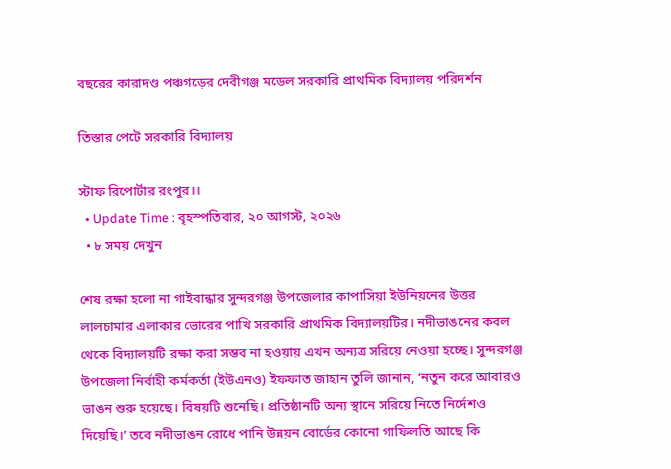বছরের কারাদণ্ড পঞ্চগড়ের দেবীগঞ্জ মডেল সরকারি প্রাথমিক বিদ্যালয় পরিদর্শন

তিস্তার পেটে সরকারি বিদ্যালয়

স্টাফ রিপোর্টার রংপুর।।
  • Update Time : বৃহস্পতিবার, ২০ আগস্ট, ২০২৬
  • ৮ সময় দেখুন

শেষ রক্ষা হলো না গাইবান্ধার সুন্দরগঞ্জ উপজেলার কাপাসিয়া ইউনিয়নের উত্তর লালচামার এলাকার ভোরের পাখি সরকারি প্রাথমিক বিদ্যালয়টির। নদীভাঙনের কবল থেকে বিদ্যালয়টি রক্ষা করা সম্ভব না হওয়ায় এখন অন্যত্র সরিয়ে নেওয়া হচ্ছে। সুন্দরগঞ্জ উপজেলা নির্বাহী কর্মকর্তা (ইউএনও) ইফফাত জাহান তুলি জানান, ‘নতুন করে আবারও ভাঙন শুরু হয়েছে। বিষয়টি শুনেছি। প্রতিষ্ঠানটি অন্য স্থানে সরিয়ে নিতে নির্দেশও দিয়েছি।’ তবে নদীভাঙন রোধে পানি উন্নয়ন বোর্ডের কোনো গাফিলতি আছে কি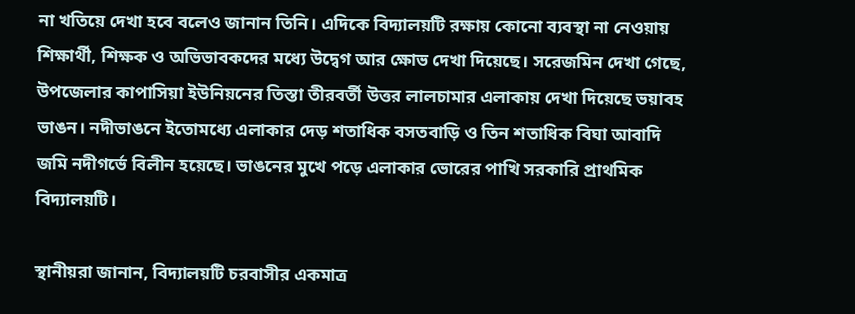না খতিয়ে দেখা হবে বলেও জানান তিনি। এদিকে বিদ্যালয়টি রক্ষায় কোনো ব্যবস্থা না নেওয়ায় শিক্ষার্থী, শিক্ষক ও অভিভাবকদের মধ্যে উদ্বেগ আর ক্ষোভ দেখা দিয়েছে। সরেজমিন দেখা গেছে, উপজেলার কাপাসিয়া ইউনিয়নের তিস্তা তীরবর্তী উত্তর লালচামার এলাকায় দেখা দিয়েছে ভয়াবহ ভাঙন। নদীভাঙনে ইতোমধ্যে এলাকার দেড় শতাধিক বসতবাড়ি ও তিন শতাধিক বিঘা আবাদি জমি নদীগর্ভে বিলীন হয়েছে। ভাঙনের মুখে পড়ে এলাকার ভোরের পাখি সরকারি প্রাথমিক বিদ্যালয়টি।

স্থানীয়রা জানান, বিদ্যালয়টি চরবাসীর একমাত্র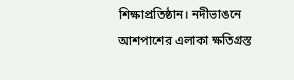শিক্ষাপ্রতিষ্ঠান। নদীভাঙনে আশপাশের এলাকা ক্ষতিগ্রস্ত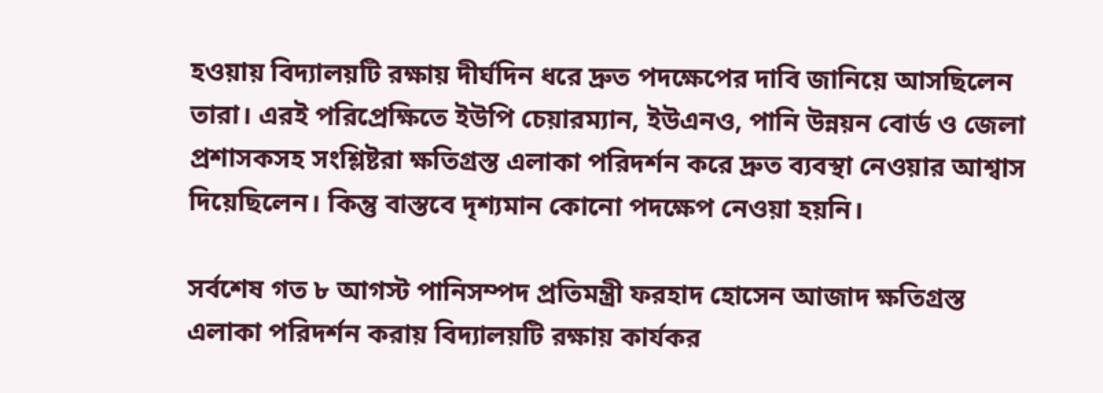হওয়ায় বিদ্যালয়টি রক্ষায় দীর্ঘদিন ধরে দ্রুত পদক্ষেপের দাবি জানিয়ে আসছিলেন তারা। এরই পরিপ্রেক্ষিতে ইউপি চেয়ারম্যান, ইউএনও, পানি উন্নয়ন বোর্ড ও জেলা প্রশাসকসহ সংশ্লিষ্টরা ক্ষতিগ্রস্ত এলাকা পরিদর্শন করে দ্রুত ব্যবস্থা নেওয়ার আশ্বাস দিয়েছিলেন। কিন্তু বাস্তবে দৃশ্যমান কোনো পদক্ষেপ নেওয়া হয়নি।

সর্বশেষ গত ৮ আগস্ট পানিসম্পদ প্রতিমন্ত্রী ফরহাদ হোসেন আজাদ ক্ষতিগ্রস্ত এলাকা পরিদর্শন করায় বিদ্যালয়টি রক্ষায় কার্যকর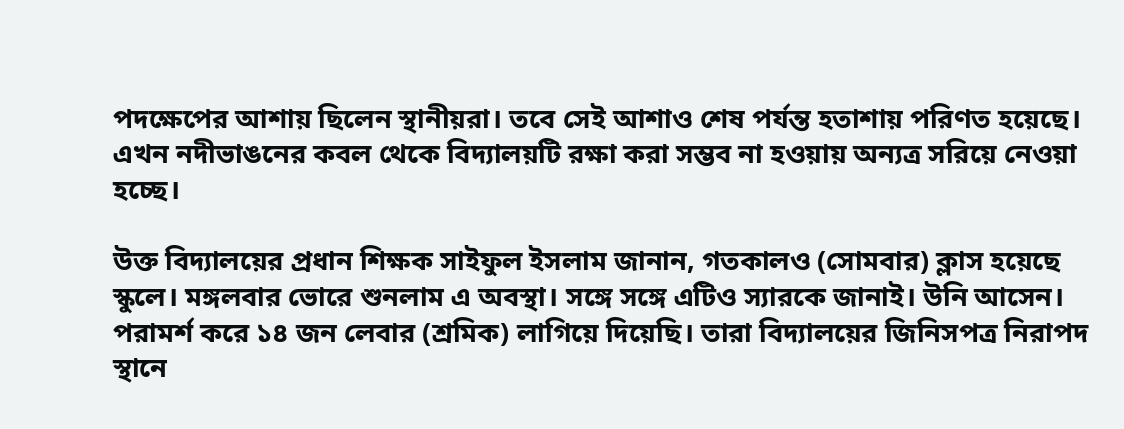পদক্ষেপের আশায় ছিলেন স্থানীয়রা। তবে সেই আশাও শেষ পর্যন্ত হতাশায় পরিণত হয়েছে। এখন নদীভাঙনের কবল থেকে বিদ্যালয়টি রক্ষা করা সম্ভব না হওয়ায় অন্যত্র সরিয়ে নেওয়া হচ্ছে।

উক্ত বিদ্যালয়ের প্রধান শিক্ষক সাইফুল ইসলাম জানান, গতকালও (সোমবার) ক্লাস হয়েছে স্কুলে। মঙ্গলবার ভোরে শুনলাম এ অবস্থা। সঙ্গে সঙ্গে এটিও স্যারকে জানাই। উনি আসেন। পরামর্শ করে ১৪ জন লেবার (শ্রমিক) লাগিয়ে দিয়েছি। তারা বিদ্যালয়ের জিনিসপত্র নিরাপদ স্থানে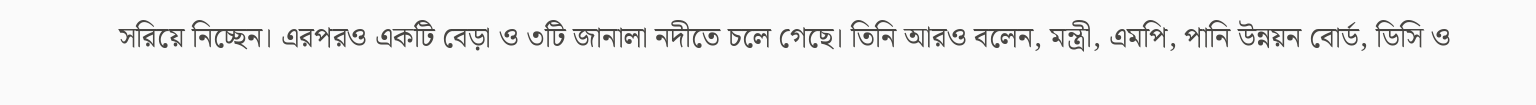সরিয়ে নিচ্ছেন। এরপরও একটি বেড়া ও ৩টি জানালা নদীতে চলে গেছে। তিনি আরও বলেন, মন্ত্রী, এমপি, পানি উন্নয়ন বোর্ড, ডিসি ও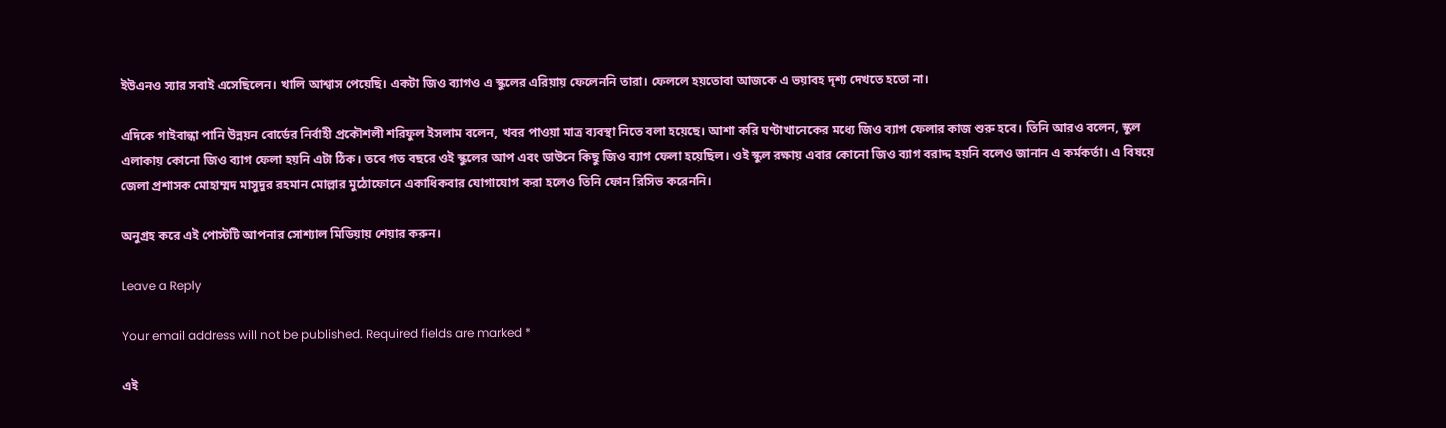ইউএনও স্যার সবাই এসেছিলেন। খালি আশ্বাস পেয়েছি। একটা জিও ব্যাগও এ স্কুলের এরিয়ায় ফেলেননি তারা। ফেললে হয়তোবা আজকে এ ভয়াবহ দৃশ্য দেখতে হতো না।

এদিকে গাইবান্ধা পানি উন্নয়ন বোর্ডের নির্বাহী প্রকৌশলী শরিফুল ইসলাম বলেন, খবর পাওয়া মাত্র ব্যবস্থা নিতে বলা হয়েছে। আশা করি ঘণ্টাখানেকের মধ্যে জিও ব্যাগ ফেলার কাজ শুরু হবে। তিনি আরও বলেন, স্কুল এলাকায় কোনো জিও ব্যাগ ফেলা হয়নি এটা ঠিক। তবে গত বছরে ওই স্কুলের আপ এবং ডাউনে কিছু জিও ব্যাগ ফেলা হয়েছিল। ওই স্কুল রক্ষায় এবার কোনো জিও ব্যাগ বরাদ্দ হয়নি বলেও জানান এ কর্মকর্তা। এ বিষয়ে জেলা প্রশাসক মোহাম্মদ মাসুদুর রহমান মোল্লার মুঠোফোনে একাধিকবার যোগাযোগ করা হলেও তিনি ফোন রিসিভ করেননি।

অনুগ্রহ করে এই পোস্টটি আপনার সোশ্যাল মিডিয়ায় শেয়ার করুন।

Leave a Reply

Your email address will not be published. Required fields are marked *

এই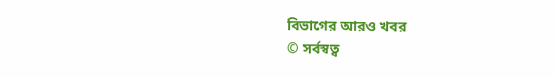বিভাগের আরও খবর
© সর্বস্বত্ব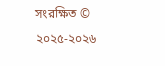সংরক্ষিত © ২০২৫-২০২৬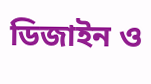ডিজাইন ও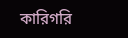কারিগরি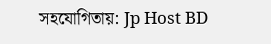সহযোগিতায়: Jp Host BD